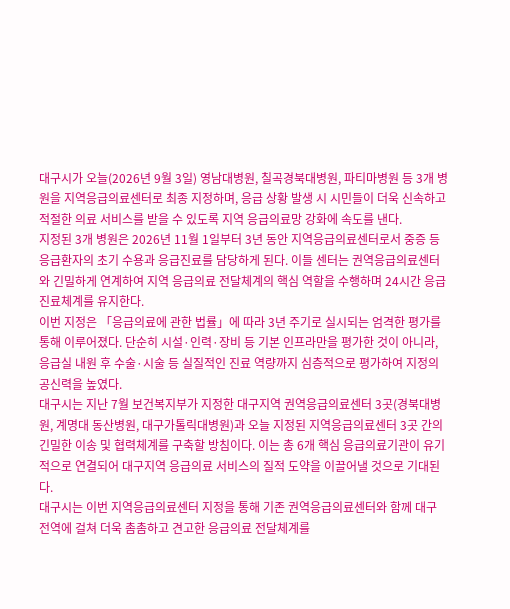대구시가 오늘(2026년 9월 3일) 영남대병원, 칠곡경북대병원, 파티마병원 등 3개 병원을 지역응급의료센터로 최종 지정하며, 응급 상황 발생 시 시민들이 더욱 신속하고 적절한 의료 서비스를 받을 수 있도록 지역 응급의료망 강화에 속도를 낸다.
지정된 3개 병원은 2026년 11월 1일부터 3년 동안 지역응급의료센터로서 중증 등 응급환자의 초기 수용과 응급진료를 담당하게 된다. 이들 센터는 권역응급의료센터와 긴밀하게 연계하여 지역 응급의료 전달체계의 핵심 역할을 수행하며 24시간 응급진료체계를 유지한다.
이번 지정은 「응급의료에 관한 법률」에 따라 3년 주기로 실시되는 엄격한 평가를 통해 이루어졌다. 단순히 시설·인력·장비 등 기본 인프라만을 평가한 것이 아니라, 응급실 내원 후 수술·시술 등 실질적인 진료 역량까지 심층적으로 평가하여 지정의 공신력을 높였다.
대구시는 지난 7월 보건복지부가 지정한 대구지역 권역응급의료센터 3곳(경북대병원, 계명대 동산병원, 대구가톨릭대병원)과 오늘 지정된 지역응급의료센터 3곳 간의 긴밀한 이송 및 협력체계를 구축할 방침이다. 이는 총 6개 핵심 응급의료기관이 유기적으로 연결되어 대구지역 응급의료 서비스의 질적 도약을 이끌어낼 것으로 기대된다.
대구시는 이번 지역응급의료센터 지정을 통해 기존 권역응급의료센터와 함께 대구 전역에 걸쳐 더욱 촘촘하고 견고한 응급의료 전달체계를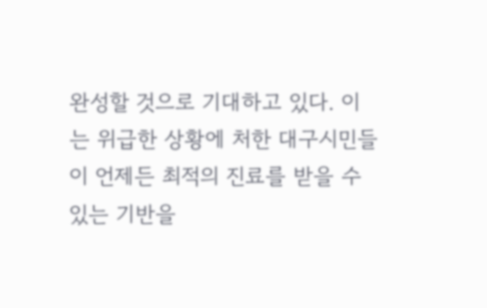완성할 것으로 기대하고 있다. 이는 위급한 상황에 처한 대구시민들이 언제든 최적의 진료를 받을 수 있는 기반을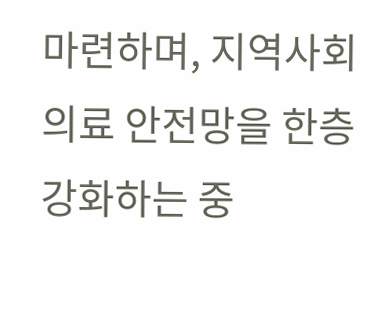마련하며, 지역사회 의료 안전망을 한층 강화하는 중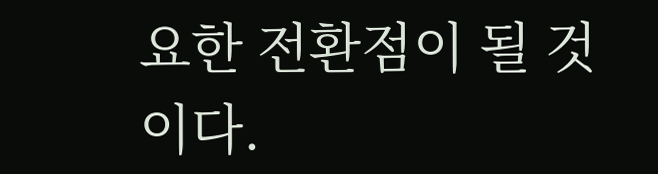요한 전환점이 될 것이다.